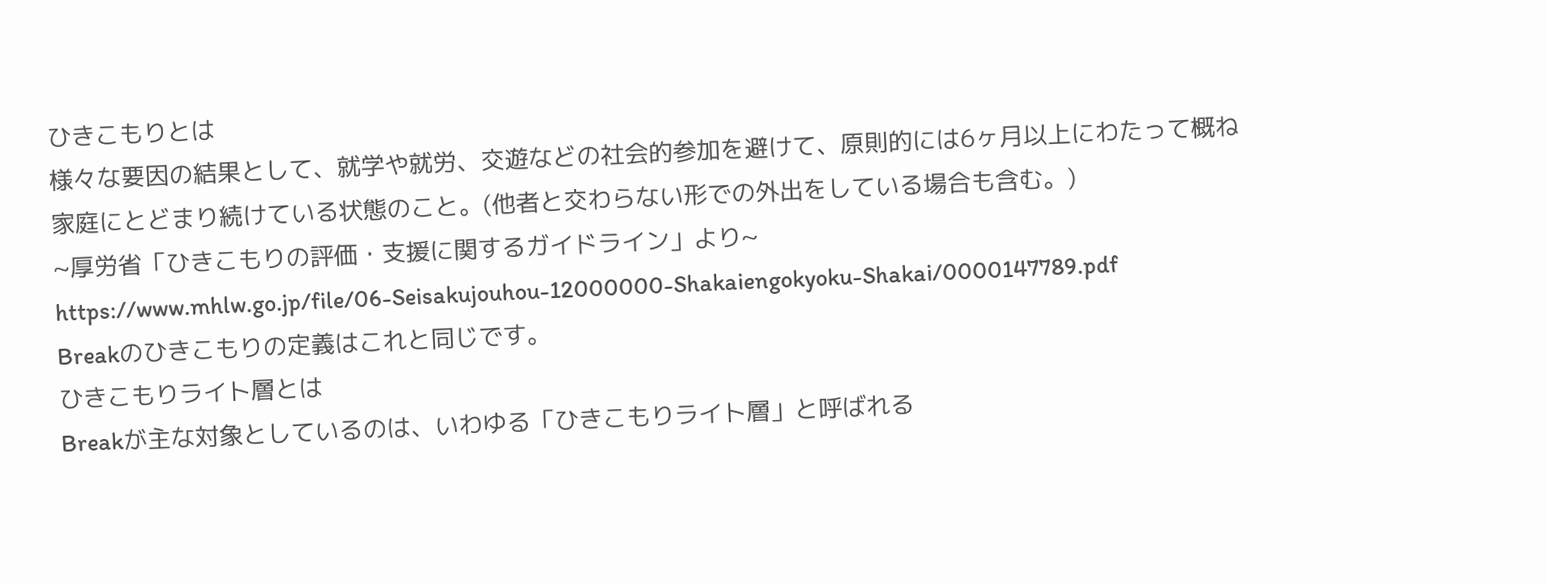ひきこもりとは
様々な要因の結果として、就学や就労、交遊などの社会的参加を避けて、原則的には6ヶ月以上にわたって概ね家庭にとどまり続けている状態のこと。(他者と交わらない形での外出をしている場合も含む。)
~厚労省「ひきこもりの評価・支援に関するガイドライン」より~
https://www.mhlw.go.jp/file/06-Seisakujouhou-12000000-Shakaiengokyoku-Shakai/0000147789.pdf
Breakのひきこもりの定義はこれと同じです。
ひきこもりライト層とは
Breakが主な対象としているのは、いわゆる「ひきこもりライト層」と呼ばれる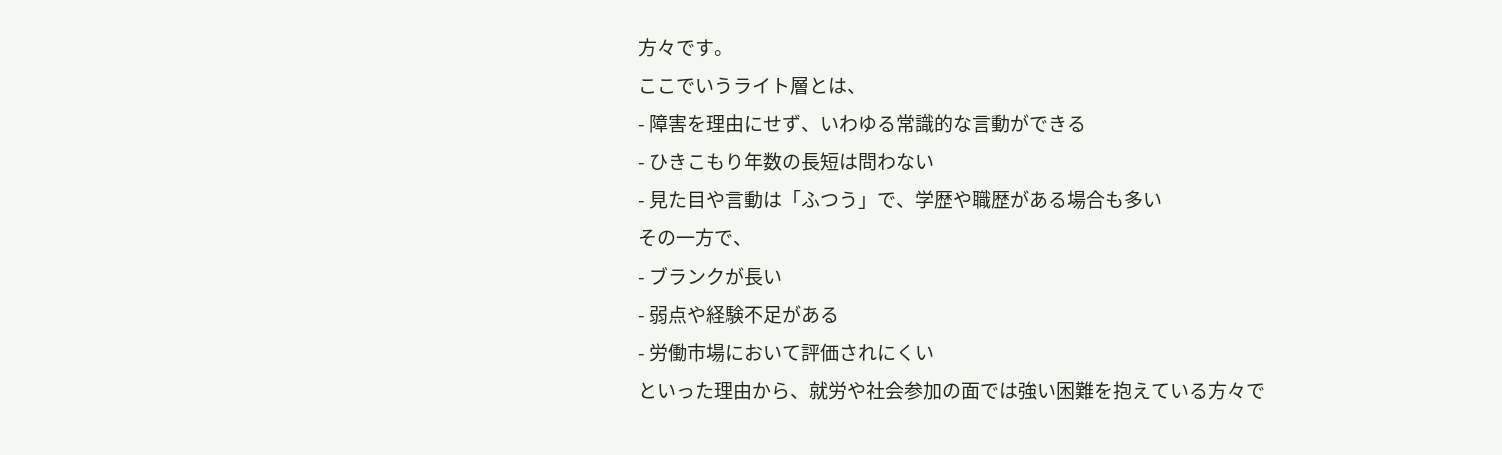方々です。
ここでいうライト層とは、
- 障害を理由にせず、いわゆる常識的な言動ができる
- ひきこもり年数の長短は問わない
- 見た目や言動は「ふつう」で、学歴や職歴がある場合も多い
その一方で、
- ブランクが長い
- 弱点や経験不足がある
- 労働市場において評価されにくい
といった理由から、就労や社会参加の面では強い困難を抱えている方々で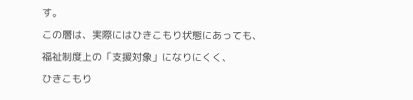す。
この層は、実際にはひきこもり状態にあっても、
福祉制度上の「支援対象」になりにくく、
ひきこもり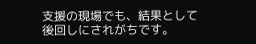支援の現場でも、結果として後回しにされがちです。